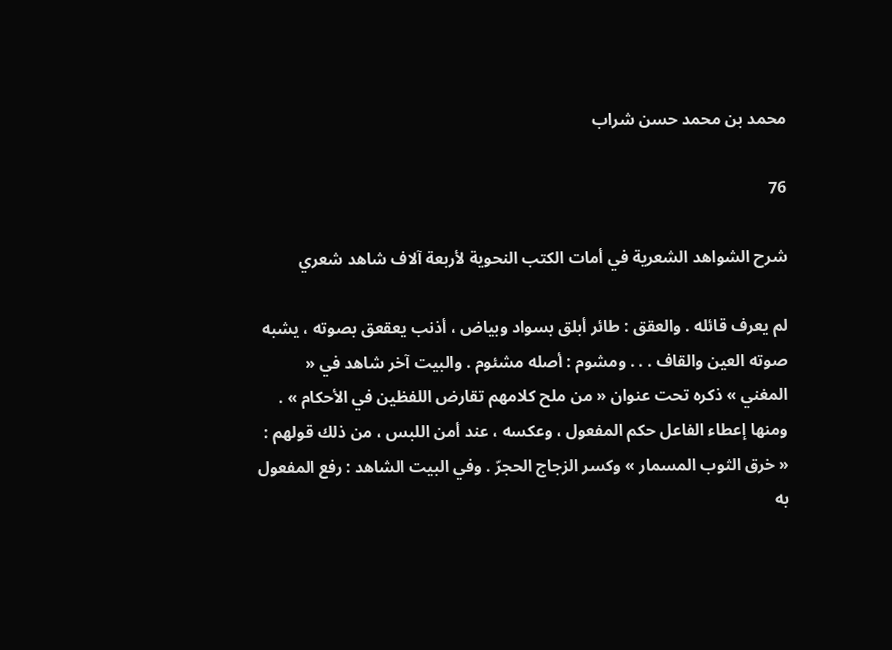محمد بن محمد حسن شراب

76

شرح الشواهد الشعرية في أمات الكتب النحوية لأربعة آلاف شاهد شعري

لم يعرف قائله . والعقق : طائر أبلق بسواد وبياض ، أذنب يعقعق بصوته ، يشبه صوته العين والقاف . . . ومشوم : أصله مشئوم . والبيت آخر شاهد في « المغني » ذكره تحت عنوان « من ملح كلامهم تقارض اللفظين في الأحكام » . ومنها إعطاء الفاعل حكم المفعول ، وعكسه ، عند أمن اللبس ، من ذلك قولهم : « خرق الثوب المسمار » وكسر الزجاج الحجرّ . وفي البيت الشاهد : رفع المفعول به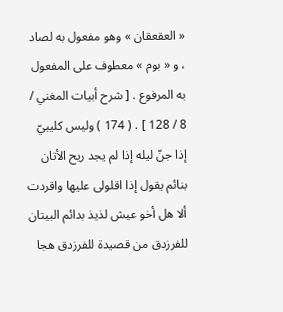« العقعقان » وهو مفعول به لصاد ، و « بوم » معطوف على المفعول به المرفوع . [ شرح أبيات المغني / 8 / 128 ] . ( 174 ) وليس كليبيّ إذا جنّ ليله إذا لم يجد ريح الأتان بنائم يقول إذا اقلولى عليها واقردت ألا هل أخو عيش لذيذ بدائم البيتان للفرزدق من قصيدة للفرزدق هجا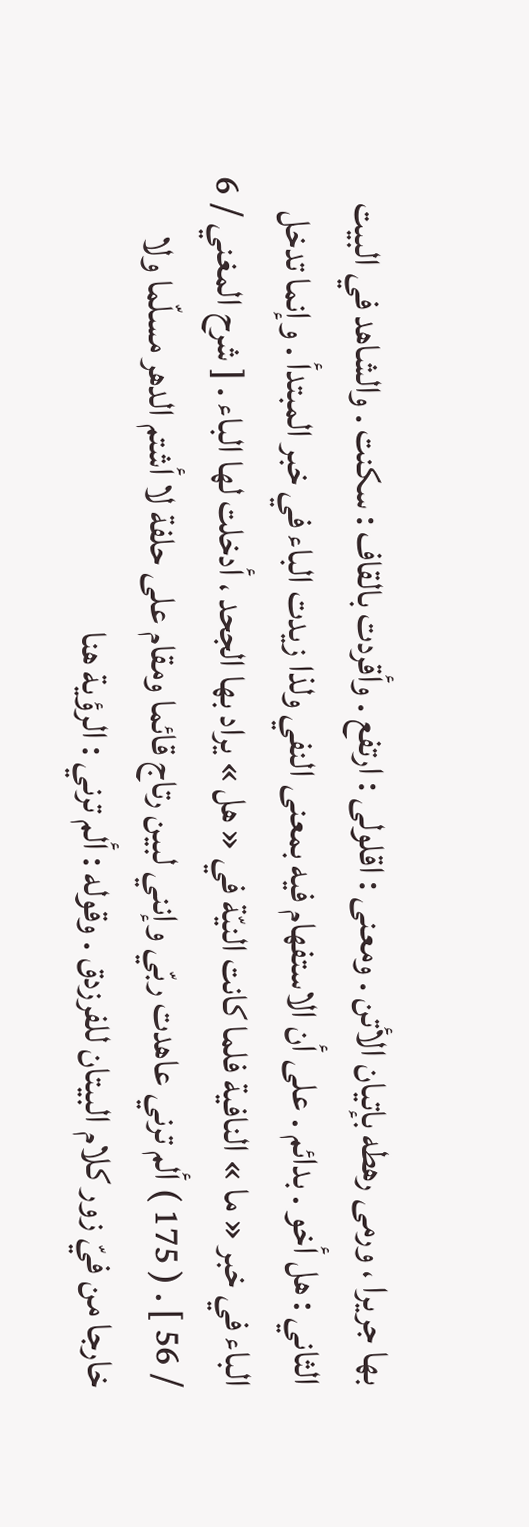بها جريرا ، ورمى رهطه بإتيان الأتن . ومعنى : اقلولى : ارتفع . وأقردت بالقاف : سكنت . والشاهد في البيت الثاني : هل أخو . بدائم . على أن الاستفهام فيه بمعنى النفي ولذا زيدت الباء في خبر المبتدأ . وإنما تدخل الباء في خبر « ما » النافية فلما كانت النيّة في « هل » يراد بها الجحد ، أدخلت لها الباء . [ شرح المغني / 6 / 56 ] . ( 175 ) ألم ترني عاهدت ربّي وإنني لبين رتاج قائما ومقام على حلفة لا أشتم الدهر مسلّما ولا خارجا من فيّ زور كلام البيتان للفرزدق . وقوله : ألم ترني : الرؤية هنا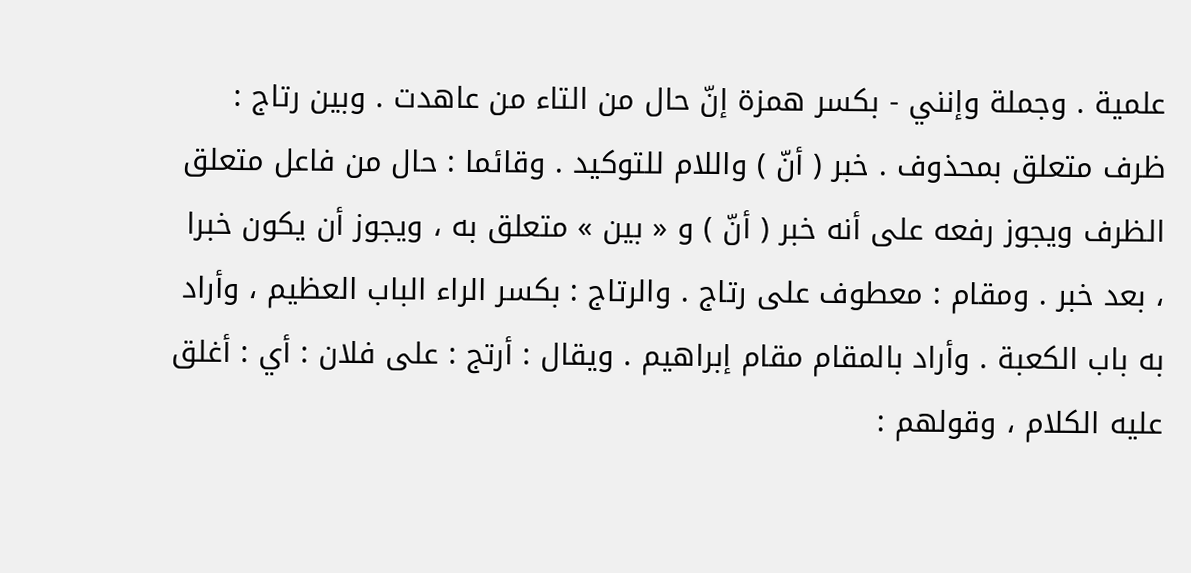علمية . وجملة وإنني - بكسر همزة إنّ حال من التاء من عاهدت . وبين رتاج : ظرف متعلق بمحذوف . خبر ( أنّ ) واللام للتوكيد . وقائما : حال من فاعل متعلق الظرف ويجوز رفعه على أنه خبر ( أنّ ) و « بين » متعلق به ، ويجوز أن يكون خبرا ، بعد خبر . ومقام : معطوف على رتاج . والرتاج : بكسر الراء الباب العظيم ، وأراد به باب الكعبة . وأراد بالمقام مقام إبراهيم . ويقال : أرتج : على فلان : أي : أغلق عليه الكلام ، وقولهم :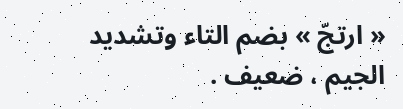« ارتجّ » بضم التاء وتشديد الجيم ، ضعيف .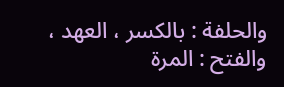والحلفة : بالكسر ، العهد ، والفتح : المرة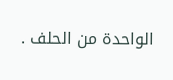الواحدة من الحلف .